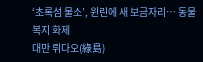‘초록섬 물소’, 윈린에 새 보금자리… 동물복지 화제
대만 뤼다오(綠島)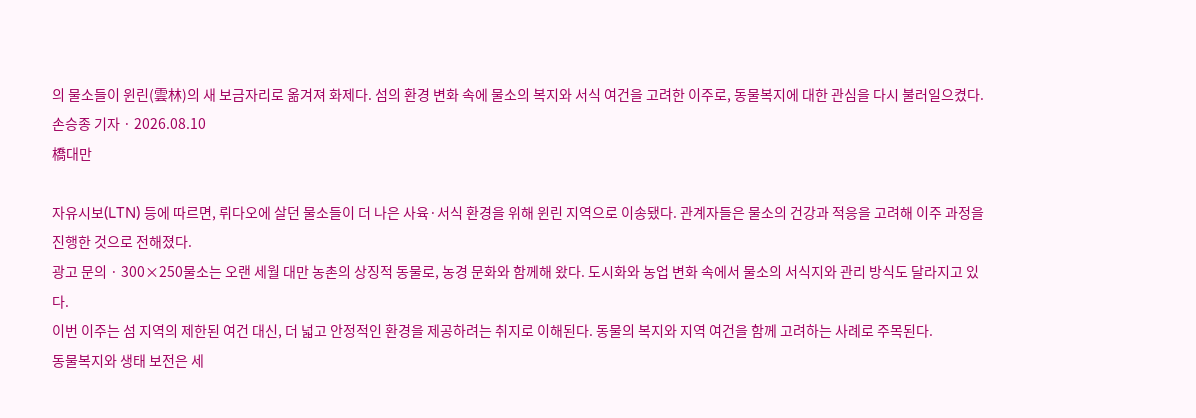의 물소들이 윈린(雲林)의 새 보금자리로 옮겨져 화제다. 섬의 환경 변화 속에 물소의 복지와 서식 여건을 고려한 이주로, 동물복지에 대한 관심을 다시 불러일으켰다.
손승종 기자 · 2026.08.10
橋대만

자유시보(LTN) 등에 따르면, 뤼다오에 살던 물소들이 더 나은 사육·서식 환경을 위해 윈린 지역으로 이송됐다. 관계자들은 물소의 건강과 적응을 고려해 이주 과정을 진행한 것으로 전해졌다.
광고 문의 · 300×250물소는 오랜 세월 대만 농촌의 상징적 동물로, 농경 문화와 함께해 왔다. 도시화와 농업 변화 속에서 물소의 서식지와 관리 방식도 달라지고 있다.
이번 이주는 섬 지역의 제한된 여건 대신, 더 넓고 안정적인 환경을 제공하려는 취지로 이해된다. 동물의 복지와 지역 여건을 함께 고려하는 사례로 주목된다.
동물복지와 생태 보전은 세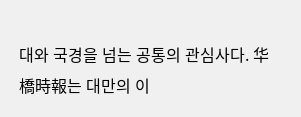대와 국경을 넘는 공통의 관심사다. 华橋時報는 대만의 이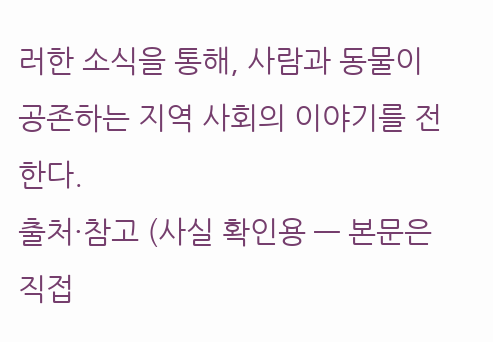러한 소식을 통해, 사람과 동물이 공존하는 지역 사회의 이야기를 전한다.
출처·참고 (사실 확인용 — 본문은 직접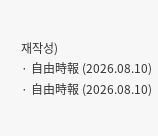재작성)
· 自由時報 (2026.08.10)
· 自由時報 (2026.08.10)